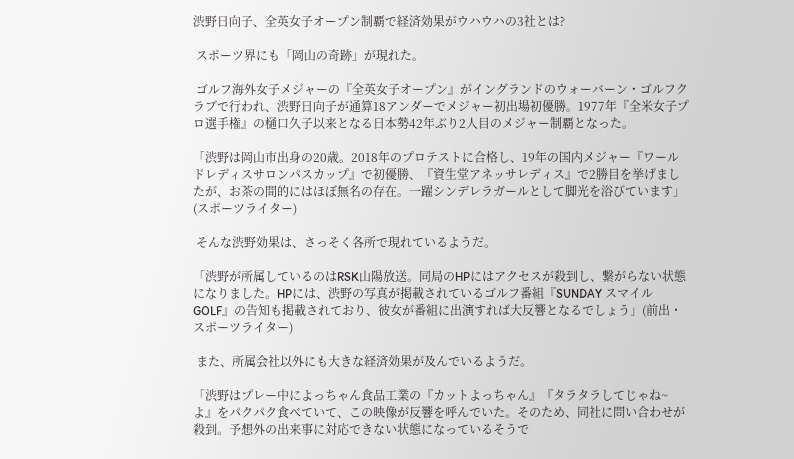渋野日向子、全英女子オープン制覇で経済効果がウハウハの3社とは?

 スポーツ界にも「岡山の奇跡」が現れた。

 ゴルフ海外女子メジャーの『全英女子オープン』がイングランドのウォーバーン・ゴルフクラブで行われ、渋野日向子が通算18アンダーでメジャー初出場初優勝。1977年『全米女子プロ選手権』の樋口久子以来となる日本勢42年ぶり2人目のメジャー制覇となった。

「渋野は岡山市出身の20歳。2018年のプロテストに合格し、19年の国内メジャー『ワールドレディスサロンパスカップ』で初優勝、『資生堂アネッサレディス』で2勝目を挙げましたが、お茶の間的にはほぼ無名の存在。一躍シンデレラガールとして脚光を浴びています」(スポーツライター)

 そんな渋野効果は、さっそく各所で現れているようだ。

「渋野が所属しているのはRSK山陽放送。同局のHPにはアクセスが殺到し、繋がらない状態になりました。HPには、渋野の写真が掲載されているゴルフ番組『SUNDAY スマイルGOLF』の告知も掲載されており、彼女が番組に出演すれば大反響となるでしょう」(前出・スポーツライター)

 また、所属会社以外にも大きな経済効果が及んでいるようだ。

「渋野はプレー中によっちゃん食品工業の『カットよっちゃん』『タラタラしてじゃね~よ』をパクパク食べていて、この映像が反響を呼んでいた。そのため、同社に問い合わせが殺到。予想外の出来事に対応できない状態になっているそうで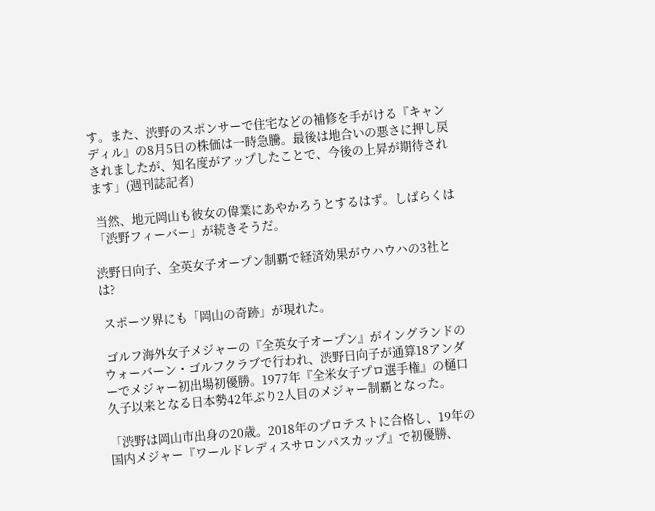す。また、渋野のスポンサーで住宅などの補修を手がける『キャンディル』の8月5日の株価は一時急騰。最後は地合いの悪さに押し戻されましたが、知名度がアップしたことで、今後の上昇が期待されます」(週刊誌記者)

 当然、地元岡山も彼女の偉業にあやかろうとするはず。しばらくは「渋野フィーバー」が続きそうだ。

渋野日向子、全英女子オープン制覇で経済効果がウハウハの3社とは?

 スポーツ界にも「岡山の奇跡」が現れた。

 ゴルフ海外女子メジャーの『全英女子オープン』がイングランドのウォーバーン・ゴルフクラブで行われ、渋野日向子が通算18アンダーでメジャー初出場初優勝。1977年『全米女子プロ選手権』の樋口久子以来となる日本勢42年ぶり2人目のメジャー制覇となった。

「渋野は岡山市出身の20歳。2018年のプロテストに合格し、19年の国内メジャー『ワールドレディスサロンパスカップ』で初優勝、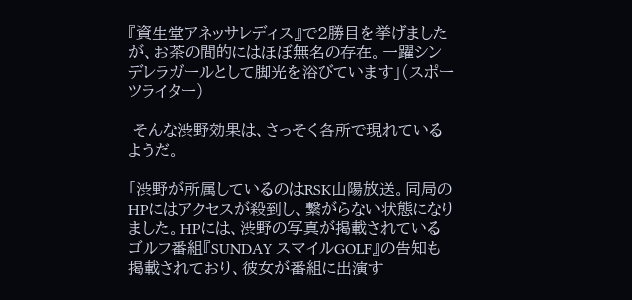『資生堂アネッサレディス』で2勝目を挙げましたが、お茶の間的にはほぼ無名の存在。一躍シンデレラガールとして脚光を浴びています」(スポーツライター)

 そんな渋野効果は、さっそく各所で現れているようだ。

「渋野が所属しているのはRSK山陽放送。同局のHPにはアクセスが殺到し、繋がらない状態になりました。HPには、渋野の写真が掲載されているゴルフ番組『SUNDAY スマイルGOLF』の告知も掲載されており、彼女が番組に出演す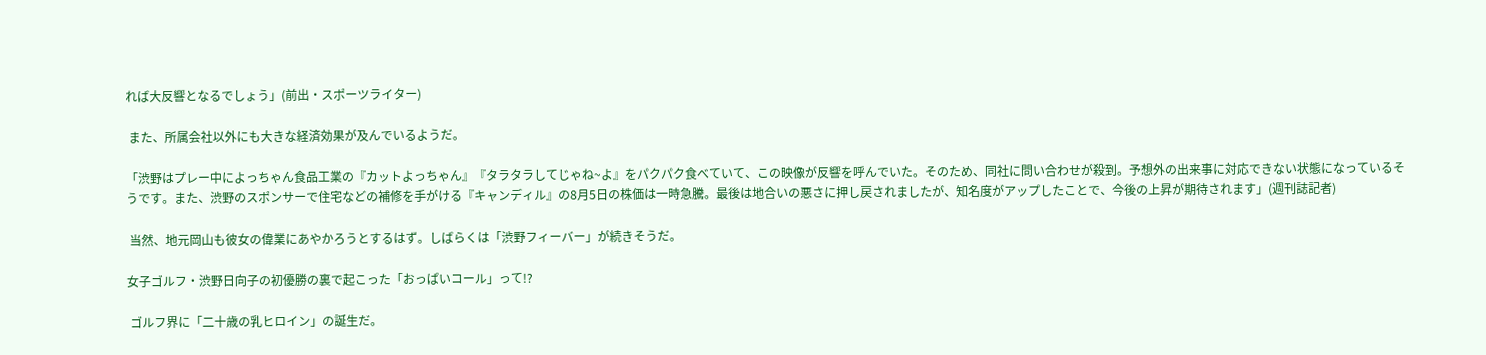れば大反響となるでしょう」(前出・スポーツライター)

 また、所属会社以外にも大きな経済効果が及んでいるようだ。

「渋野はプレー中によっちゃん食品工業の『カットよっちゃん』『タラタラしてじゃね~よ』をパクパク食べていて、この映像が反響を呼んでいた。そのため、同社に問い合わせが殺到。予想外の出来事に対応できない状態になっているそうです。また、渋野のスポンサーで住宅などの補修を手がける『キャンディル』の8月5日の株価は一時急騰。最後は地合いの悪さに押し戻されましたが、知名度がアップしたことで、今後の上昇が期待されます」(週刊誌記者)

 当然、地元岡山も彼女の偉業にあやかろうとするはず。しばらくは「渋野フィーバー」が続きそうだ。

女子ゴルフ・渋野日向子の初優勝の裏で起こった「おっぱいコール」って!?

 ゴルフ界に「二十歳の乳ヒロイン」の誕生だ。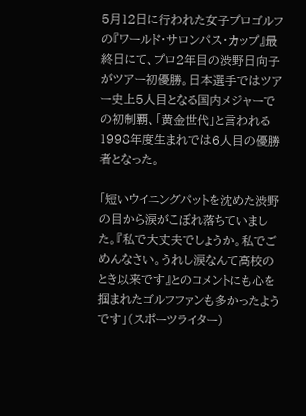5月12日に行われた女子プロゴルフの『ワールド・サロンパス・カップ』最終日にて、プロ2年目の渋野日向子がツアー初優勝。日本選手ではツアー史上5人目となる国内メジャーでの初制覇、「黄金世代」と言われる1998年度生まれでは6人目の優勝者となった。

「短いウイニングパットを沈めた渋野の目から涙がこぼれ落ちていました。『私で大丈夫でしょうか。私でごめんなさい。うれし涙なんて高校のとき以来です』とのコメントにも心を掴まれたゴルフファンも多かったようです」(スポーツライター)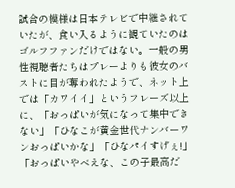試合の模様は日本テレビで中継されていたが、食い入るように観ていたのはゴルフファンだけではない。一般の男性視聴者たちはプレーよりも彼女のバストに目が奪われたようで、ネット上では「カワイイ」というフレーズ以上に、「おっぱいが気になって集中できない」「ひなこが黄金世代ナンバーワンおっぱいかな」「ひなパイすげぇ!」「おっぱいやべえな、この子最高だ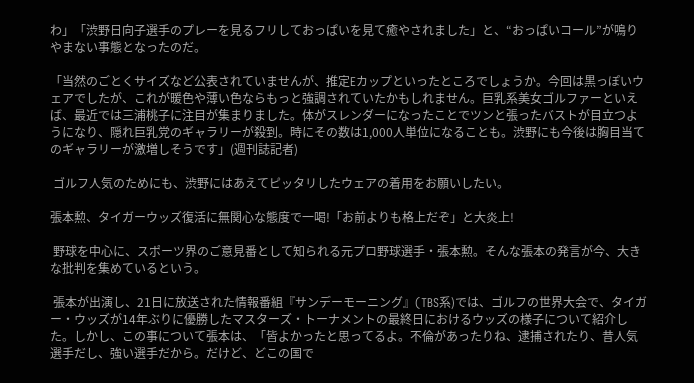わ」「渋野日向子選手のプレーを見るフリしておっぱいを見て癒やされました」と、“おっぱいコール”が鳴りやまない事態となったのだ。

「当然のごとくサイズなど公表されていませんが、推定Eカップといったところでしょうか。今回は黒っぽいウェアでしたが、これが暖色や薄い色ならもっと強調されていたかもしれません。巨乳系美女ゴルファーといえば、最近では三浦桃子に注目が集まりました。体がスレンダーになったことでツンと張ったバストが目立つようになり、隠れ巨乳党のギャラリーが殺到。時にその数は1,000人単位になることも。渋野にも今後は胸目当てのギャラリーが激増しそうです」(週刊誌記者)

 ゴルフ人気のためにも、渋野にはあえてピッタリしたウェアの着用をお願いしたい。

張本勲、タイガーウッズ復活に無関心な態度で一喝!「お前よりも格上だぞ」と大炎上!

 野球を中心に、スポーツ界のご意見番として知られる元プロ野球選手・張本勲。そんな張本の発言が今、大きな批判を集めているという。

 張本が出演し、21日に放送された情報番組『サンデーモーニング』(TBS系)では、ゴルフの世界大会で、タイガー・ウッズが14年ぶりに優勝したマスターズ・トーナメントの最終日におけるウッズの様子について紹介した。しかし、この事について張本は、「皆よかったと思ってるよ。不倫があったりね、逮捕されたり、昔人気選手だし、強い選手だから。だけど、どこの国で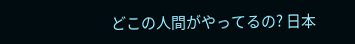どこの人間がやってるの? 日本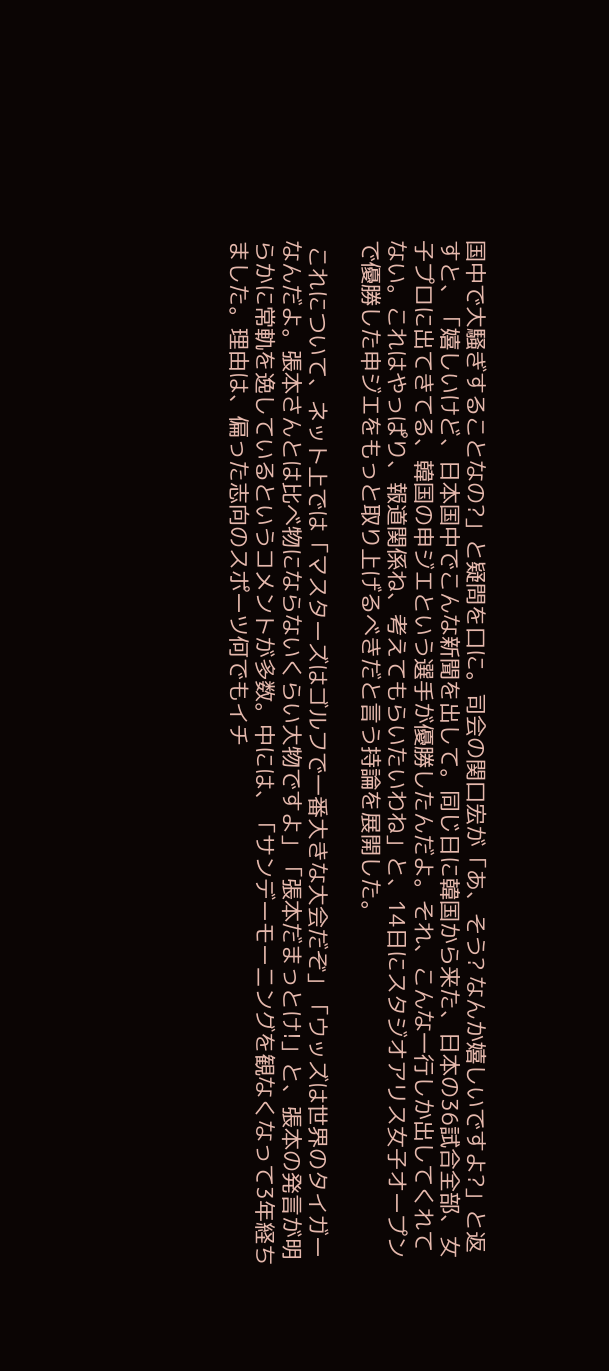国中で大騒ぎすることなの?」と疑問を口に。司会の関口宏が「あ、そう? なんか嬉しいですよ?」と返すと、「嬉しいけど、日本国中でこんな新聞を出して。同じ日に韓国から来た、日本の36試合全部、女子プロに出てきてる、韓国の申ジエという選手が優勝したんだよ。それ、こんな一行しか出してくれてない。これはやっぱり、報道関係ね、考えてもらいたいわね」と、14日にスタジオアリス女子オープンで優勝した申ジエをもっと取り上げるべきだと言う持論を展開した。

 これについて、ネット上では「マスターズはゴルフで一番大きな大会だぞ」「ウッズは世界のタイガーなんだよ。張本さんとは比べ物にならないくらい大物ですよ」「張本だまっとけ!」と、張本の発言が明らかに常軌を逸しているというコメントが多数。中には、「サンデーモーニングを観なくなって3年経ちました。理由は、偏った志向のスポーツ何でもイチ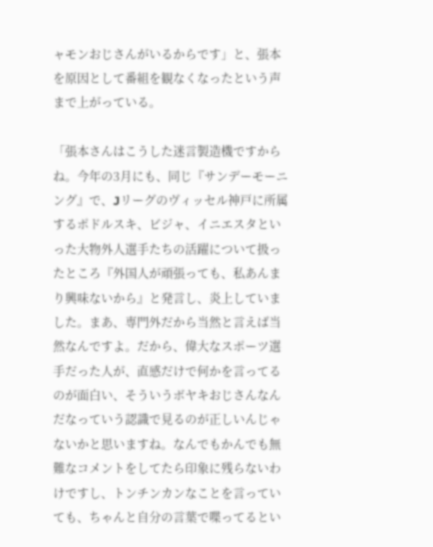ャモンおじさんがいるからです」と、張本を原因として番組を観なくなったという声まで上がっている。

「張本さんはこうした迷言製造機ですからね。今年の3月にも、同じ『サンデーモーニング』で、Jリーグのヴィッセル神戸に所属するポドルスキ、ビジャ、イニエスタといった大物外人選手たちの活躍について扱ったところ『外国人が頑張っても、私あんまり興味ないから』と発言し、炎上していました。まあ、専門外だから当然と言えば当然なんですよ。だから、偉大なスポーツ選手だった人が、直感だけで何かを言ってるのが面白い、そういうボヤキおじさんなんだなっていう認識で見るのが正しいんじゃないかと思いますね。なんでもかんでも無難なコメントをしてたら印象に残らないわけですし、トンチンカンなことを言っていても、ちゃんと自分の言葉で喋ってるとい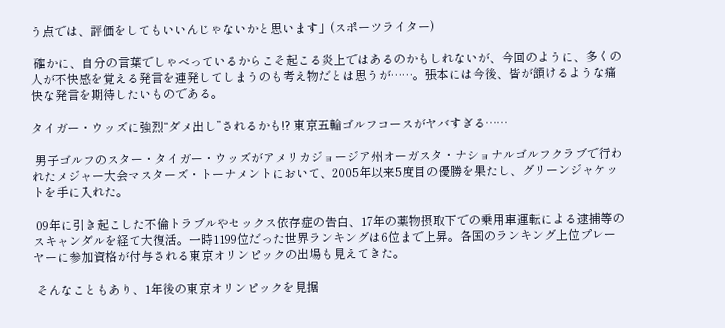う点では、評価をしてもいいんじゃないかと思います」(スポーツライター)

 確かに、自分の言葉でしゃべっているからこそ起こる炎上ではあるのかもしれないが、今回のように、多くの人が不快感を覚える発言を連発してしまうのも考え物だとは思うが……。張本には今後、皆が頷けるような痛快な発言を期待したいものである。

タイガー・ウッズに強烈“ダメ出し”されるかも!? 東京五輪ゴルフコースがヤバすぎる……

 男子ゴルフのスター・タイガー・ウッズがアメリカジョージア州オーガスタ・ナショナルゴルフクラブで行われたメジャー大会マスターズ・トーナメントにおいて、2005年以来5度目の優勝を果たし、グリーンジャケットを手に入れた。

 09年に引き起こした不倫トラブルやセックス依存症の告白、17年の薬物摂取下での乗用車運転による逮捕等のスキャンダルを経て大復活。一時1199位だった世界ランキングは6位まで上昇。各国のランキング上位プレーヤーに参加資格が付与される東京オリンピックの出場も見えてきた。

 そんなこともあり、1年後の東京オリンピックを見据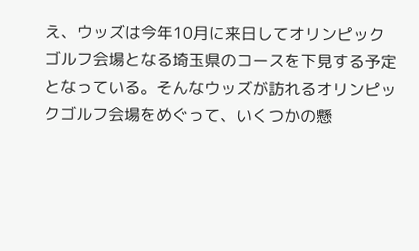え、ウッズは今年10月に来日してオリンピックゴルフ会場となる埼玉県のコースを下見する予定となっている。そんなウッズが訪れるオリンピックゴルフ会場をめぐって、いくつかの懸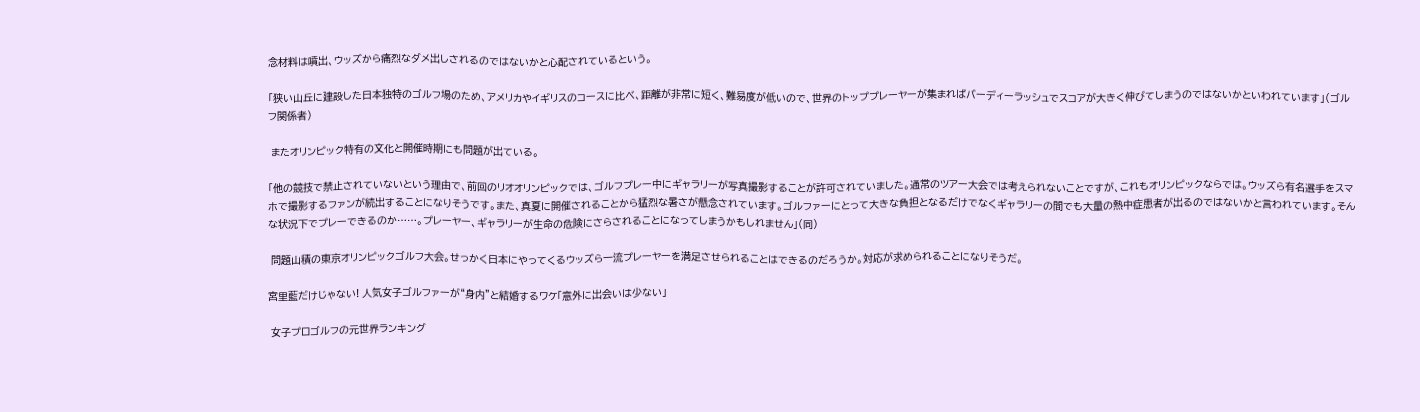念材料は噴出、ウッズから痛烈なダメ出しされるのではないかと心配されているという。

「狭い山丘に建設した日本独特のゴルフ場のため、アメリカやイギリスのコースに比べ、距離が非常に短く、難易度が低いので、世界のトッププレーヤーが集まればバーディーラッシュでスコアが大きく伸びてしまうのではないかといわれています」(ゴルフ関係者)

 またオリンピック特有の文化と開催時期にも問題が出ている。

「他の競技で禁止されていないという理由で、前回のリオオリンピックでは、ゴルフプレー中にギャラリーが写真撮影することが許可されていました。通常のツアー大会では考えられないことですが、これもオリンピックならでは。ウッズら有名選手をスマホで撮影するファンが続出することになりそうです。また、真夏に開催されることから猛烈な暑さが懸念されています。ゴルファーにとって大きな負担となるだけでなくギャラリーの間でも大量の熱中症患者が出るのではないかと言われています。そんな状況下でプレーできるのか……。プレーヤー、ギャラリーが生命の危険にさらされることになってしまうかもしれません」(同)

 問題山積の東京オリンピックゴルフ大会。せっかく日本にやってくるウッズら一流プレーヤーを満足させられることはできるのだろうか。対応が求められることになりそうだ。

宮里藍だけじゃない! 人気女子ゴルファーが“身内”と結婚するワケ「意外に出会いは少ない」

 女子プロゴルフの元世界ランキング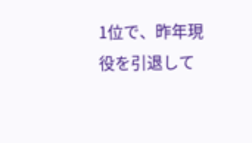1位で、昨年現役を引退して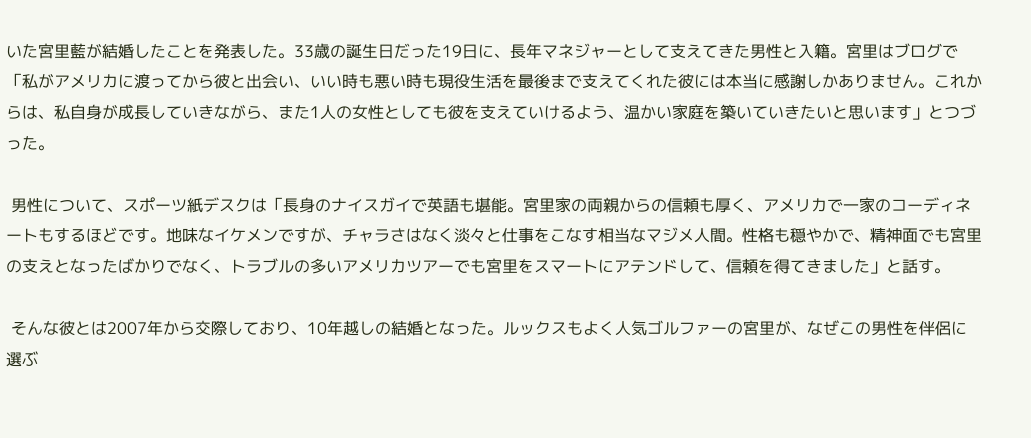いた宮里藍が結婚したことを発表した。33歳の誕生日だった19日に、長年マネジャーとして支えてきた男性と入籍。宮里はブログで「私がアメリカに渡ってから彼と出会い、いい時も悪い時も現役生活を最後まで支えてくれた彼には本当に感謝しかありません。これからは、私自身が成長していきながら、また1人の女性としても彼を支えていけるよう、温かい家庭を築いていきたいと思います」とつづった。

 男性について、スポーツ紙デスクは「長身のナイスガイで英語も堪能。宮里家の両親からの信頼も厚く、アメリカで一家のコーディネートもするほどです。地味なイケメンですが、チャラさはなく淡々と仕事をこなす相当なマジメ人間。性格も穏やかで、精神面でも宮里の支えとなったばかりでなく、トラブルの多いアメリカツアーでも宮里をスマートにアテンドして、信頼を得てきました」と話す。

 そんな彼とは2007年から交際しており、10年越しの結婚となった。ルックスもよく人気ゴルファーの宮里が、なぜこの男性を伴侶に選ぶ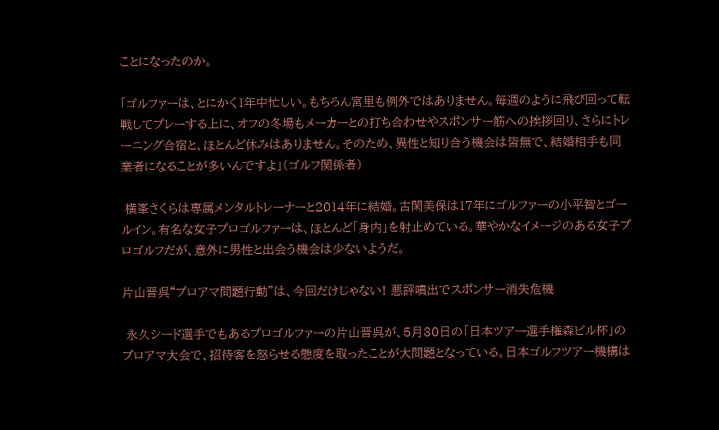ことになったのか。

「ゴルファーは、とにかく1年中忙しい。もちろん宮里も例外ではありません。毎週のように飛び回って転戦してプレーする上に、オフの冬場もメーカーとの打ち合わせやスポンサー筋への挨拶回り、さらにトレーニング合宿と、ほとんど休みはありません。そのため、異性と知り合う機会は皆無で、結婚相手も同業者になることが多いんですよ」(ゴルフ関係者)

 横峯さくらは専属メンタルトレーナーと2014年に結婚。古閑美保は17年にゴルファーの小平智とゴールイン。有名な女子プロゴルファーは、ほとんど「身内」を射止めている。華やかなイメージのある女子プロゴルフだが、意外に男性と出会う機会は少ないようだ。

片山晋呉“プロアマ問題行動”は、今回だけじゃない! 悪評噴出でスポンサー消失危機

 永久シード選手でもあるプロゴルファーの片山晋呉が、5月30日の「日本ツアー選手権森ビル杯」のプロアマ大会で、招待客を怒らせる態度を取ったことが大問題となっている。日本ゴルフツアー機構は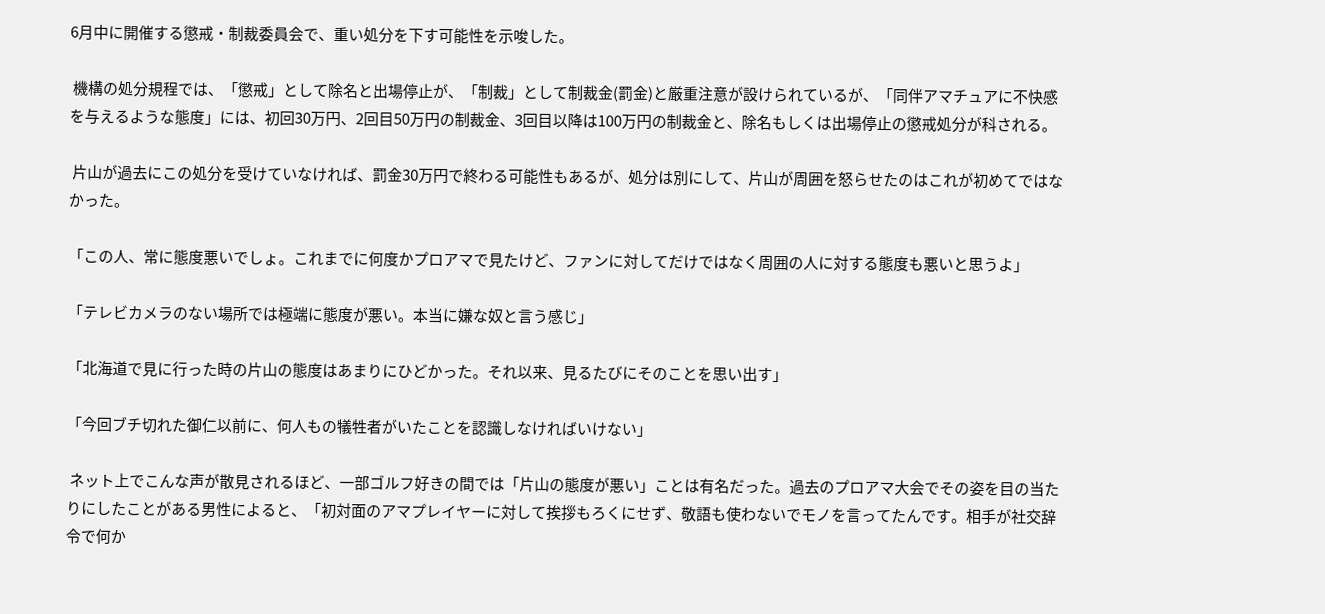6月中に開催する懲戒・制裁委員会で、重い処分を下す可能性を示唆した。

 機構の処分規程では、「懲戒」として除名と出場停止が、「制裁」として制裁金(罰金)と厳重注意が設けられているが、「同伴アマチュアに不快感を与えるような態度」には、初回30万円、2回目50万円の制裁金、3回目以降は100万円の制裁金と、除名もしくは出場停止の懲戒処分が科される。

 片山が過去にこの処分を受けていなければ、罰金30万円で終わる可能性もあるが、処分は別にして、片山が周囲を怒らせたのはこれが初めてではなかった。

「この人、常に態度悪いでしょ。これまでに何度かプロアマで見たけど、ファンに対してだけではなく周囲の人に対する態度も悪いと思うよ」

「テレビカメラのない場所では極端に態度が悪い。本当に嫌な奴と言う感じ」

「北海道で見に行った時の片山の態度はあまりにひどかった。それ以来、見るたびにそのことを思い出す」

「今回ブチ切れた御仁以前に、何人もの犠牲者がいたことを認識しなければいけない」

 ネット上でこんな声が散見されるほど、一部ゴルフ好きの間では「片山の態度が悪い」ことは有名だった。過去のプロアマ大会でその姿を目の当たりにしたことがある男性によると、「初対面のアマプレイヤーに対して挨拶もろくにせず、敬語も使わないでモノを言ってたんです。相手が社交辞令で何か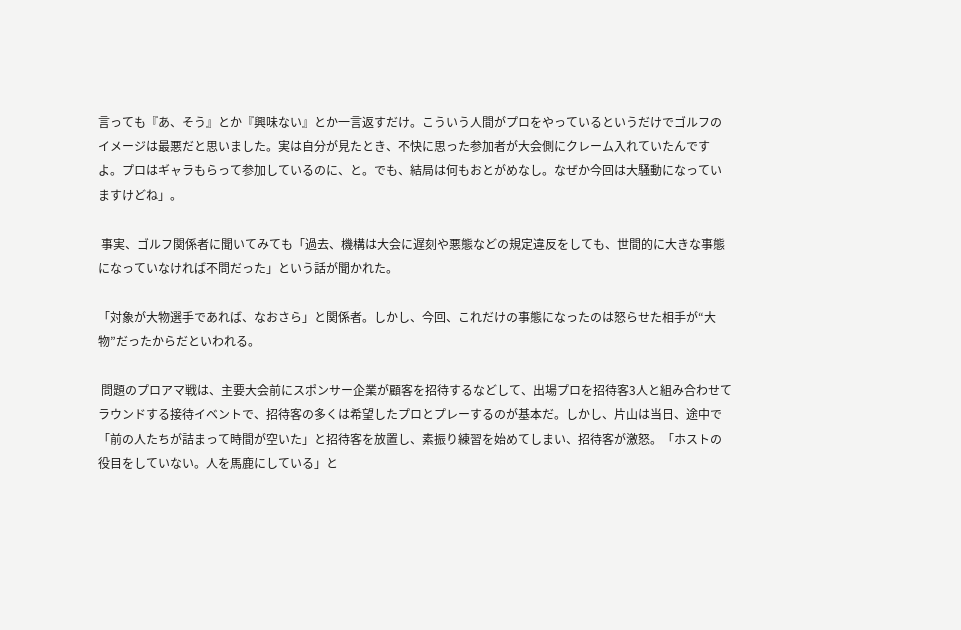言っても『あ、そう』とか『興味ない』とか一言返すだけ。こういう人間がプロをやっているというだけでゴルフのイメージは最悪だと思いました。実は自分が見たとき、不快に思った参加者が大会側にクレーム入れていたんですよ。プロはギャラもらって参加しているのに、と。でも、結局は何もおとがめなし。なぜか今回は大騒動になっていますけどね」。

 事実、ゴルフ関係者に聞いてみても「過去、機構は大会に遅刻や悪態などの規定違反をしても、世間的に大きな事態になっていなければ不問だった」という話が聞かれた。

「対象が大物選手であれば、なおさら」と関係者。しかし、今回、これだけの事態になったのは怒らせた相手が“大物”だったからだといわれる。

 問題のプロアマ戦は、主要大会前にスポンサー企業が顧客を招待するなどして、出場プロを招待客3人と組み合わせてラウンドする接待イベントで、招待客の多くは希望したプロとプレーするのが基本だ。しかし、片山は当日、途中で「前の人たちが詰まって時間が空いた」と招待客を放置し、素振り練習を始めてしまい、招待客が激怒。「ホストの役目をしていない。人を馬鹿にしている」と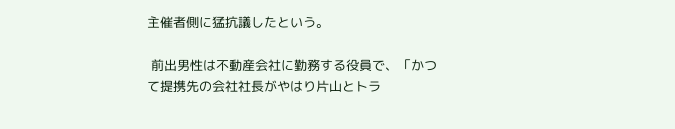主催者側に猛抗議したという。

 前出男性は不動産会社に勤務する役員で、「かつて提携先の会社社長がやはり片山とトラ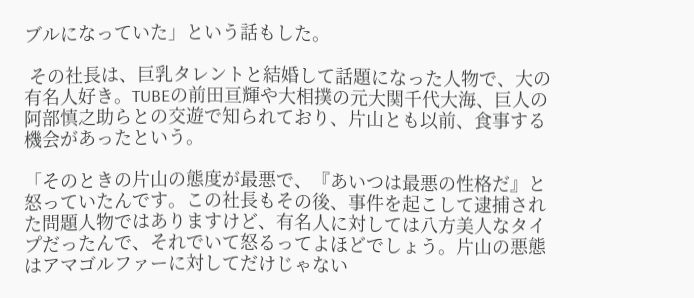ブルになっていた」という話もした。

 その社長は、巨乳タレントと結婚して話題になった人物で、大の有名人好き。TUBEの前田亘輝や大相撲の元大関千代大海、巨人の阿部慎之助らとの交遊で知られており、片山とも以前、食事する機会があったという。

「そのときの片山の態度が最悪で、『あいつは最悪の性格だ』と怒っていたんです。この社長もその後、事件を起こして逮捕された問題人物ではありますけど、有名人に対しては八方美人なタイプだったんで、それでいて怒るってよほどでしょう。片山の悪態はアマゴルファーに対してだけじゃない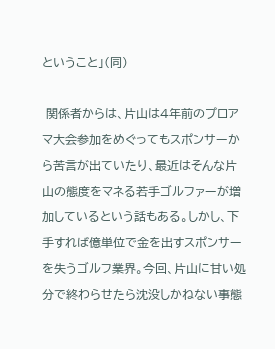ということ」(同)

 関係者からは、片山は4年前のプロアマ大会参加をめぐってもスポンサーから苦言が出ていたり、最近はそんな片山の態度をマネる若手ゴルファーが増加しているという話もある。しかし、下手すれば億単位で金を出すスポンサーを失うゴルフ業界。今回、片山に甘い処分で終わらせたら沈没しかねない事態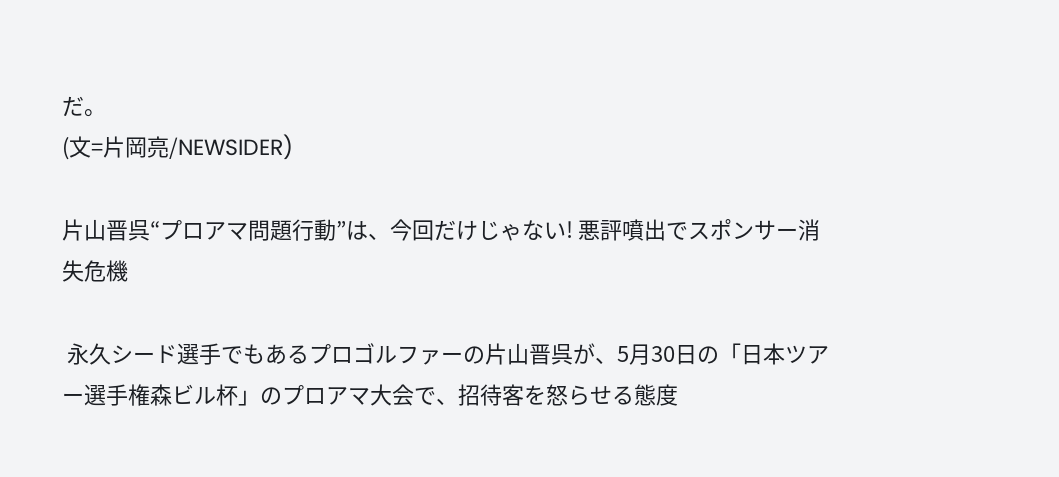だ。
(文=片岡亮/NEWSIDER)

片山晋呉“プロアマ問題行動”は、今回だけじゃない! 悪評噴出でスポンサー消失危機

 永久シード選手でもあるプロゴルファーの片山晋呉が、5月30日の「日本ツアー選手権森ビル杯」のプロアマ大会で、招待客を怒らせる態度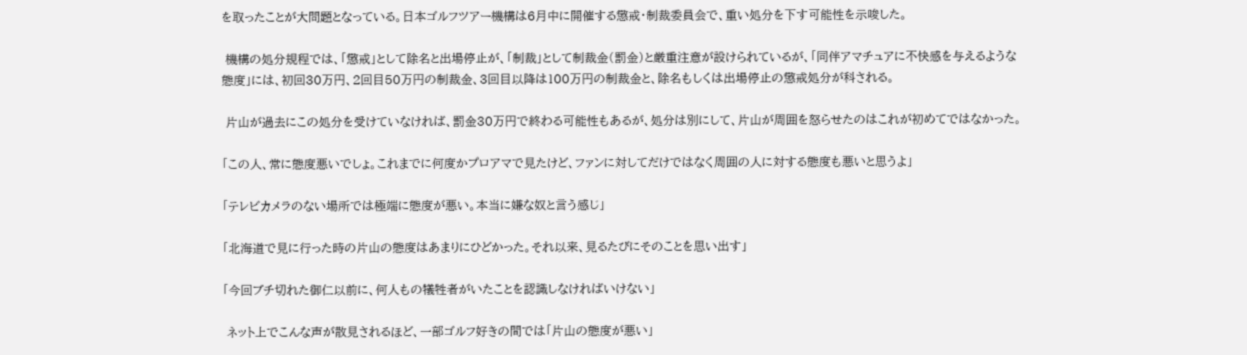を取ったことが大問題となっている。日本ゴルフツアー機構は6月中に開催する懲戒・制裁委員会で、重い処分を下す可能性を示唆した。

 機構の処分規程では、「懲戒」として除名と出場停止が、「制裁」として制裁金(罰金)と厳重注意が設けられているが、「同伴アマチュアに不快感を与えるような態度」には、初回30万円、2回目50万円の制裁金、3回目以降は100万円の制裁金と、除名もしくは出場停止の懲戒処分が科される。

 片山が過去にこの処分を受けていなければ、罰金30万円で終わる可能性もあるが、処分は別にして、片山が周囲を怒らせたのはこれが初めてではなかった。

「この人、常に態度悪いでしょ。これまでに何度かプロアマで見たけど、ファンに対してだけではなく周囲の人に対する態度も悪いと思うよ」

「テレビカメラのない場所では極端に態度が悪い。本当に嫌な奴と言う感じ」

「北海道で見に行った時の片山の態度はあまりにひどかった。それ以来、見るたびにそのことを思い出す」

「今回ブチ切れた御仁以前に、何人もの犠牲者がいたことを認識しなければいけない」

 ネット上でこんな声が散見されるほど、一部ゴルフ好きの間では「片山の態度が悪い」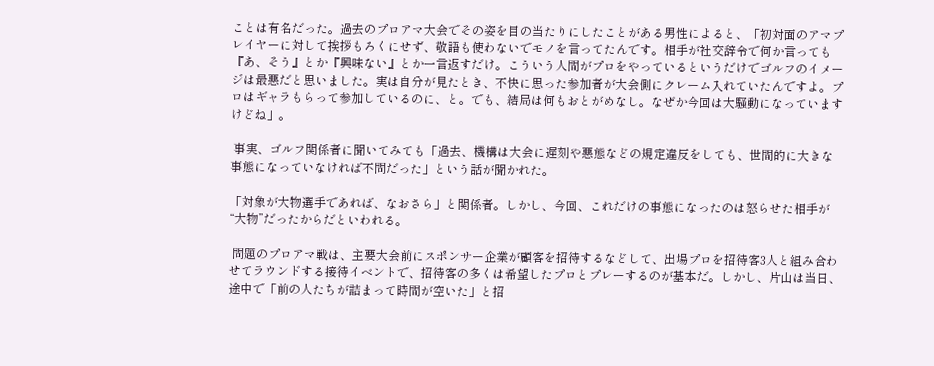ことは有名だった。過去のプロアマ大会でその姿を目の当たりにしたことがある男性によると、「初対面のアマプレイヤーに対して挨拶もろくにせず、敬語も使わないでモノを言ってたんです。相手が社交辞令で何か言っても『あ、そう』とか『興味ない』とか一言返すだけ。こういう人間がプロをやっているというだけでゴルフのイメージは最悪だと思いました。実は自分が見たとき、不快に思った参加者が大会側にクレーム入れていたんですよ。プロはギャラもらって参加しているのに、と。でも、結局は何もおとがめなし。なぜか今回は大騒動になっていますけどね」。

 事実、ゴルフ関係者に聞いてみても「過去、機構は大会に遅刻や悪態などの規定違反をしても、世間的に大きな事態になっていなければ不問だった」という話が聞かれた。

「対象が大物選手であれば、なおさら」と関係者。しかし、今回、これだけの事態になったのは怒らせた相手が“大物”だったからだといわれる。

 問題のプロアマ戦は、主要大会前にスポンサー企業が顧客を招待するなどして、出場プロを招待客3人と組み合わせてラウンドする接待イベントで、招待客の多くは希望したプロとプレーするのが基本だ。しかし、片山は当日、途中で「前の人たちが詰まって時間が空いた」と招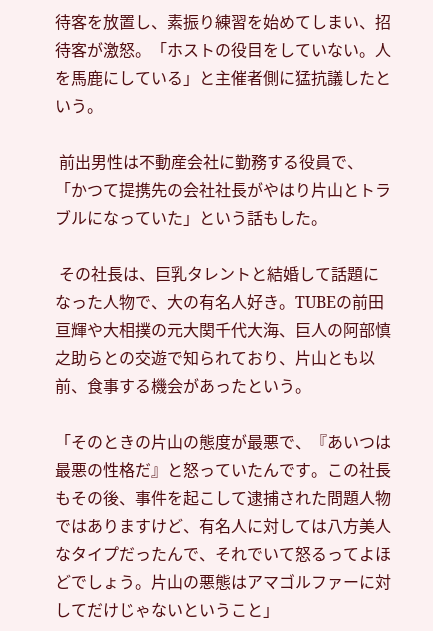待客を放置し、素振り練習を始めてしまい、招待客が激怒。「ホストの役目をしていない。人を馬鹿にしている」と主催者側に猛抗議したという。

 前出男性は不動産会社に勤務する役員で、「かつて提携先の会社社長がやはり片山とトラブルになっていた」という話もした。

 その社長は、巨乳タレントと結婚して話題になった人物で、大の有名人好き。TUBEの前田亘輝や大相撲の元大関千代大海、巨人の阿部慎之助らとの交遊で知られており、片山とも以前、食事する機会があったという。

「そのときの片山の態度が最悪で、『あいつは最悪の性格だ』と怒っていたんです。この社長もその後、事件を起こして逮捕された問題人物ではありますけど、有名人に対しては八方美人なタイプだったんで、それでいて怒るってよほどでしょう。片山の悪態はアマゴルファーに対してだけじゃないということ」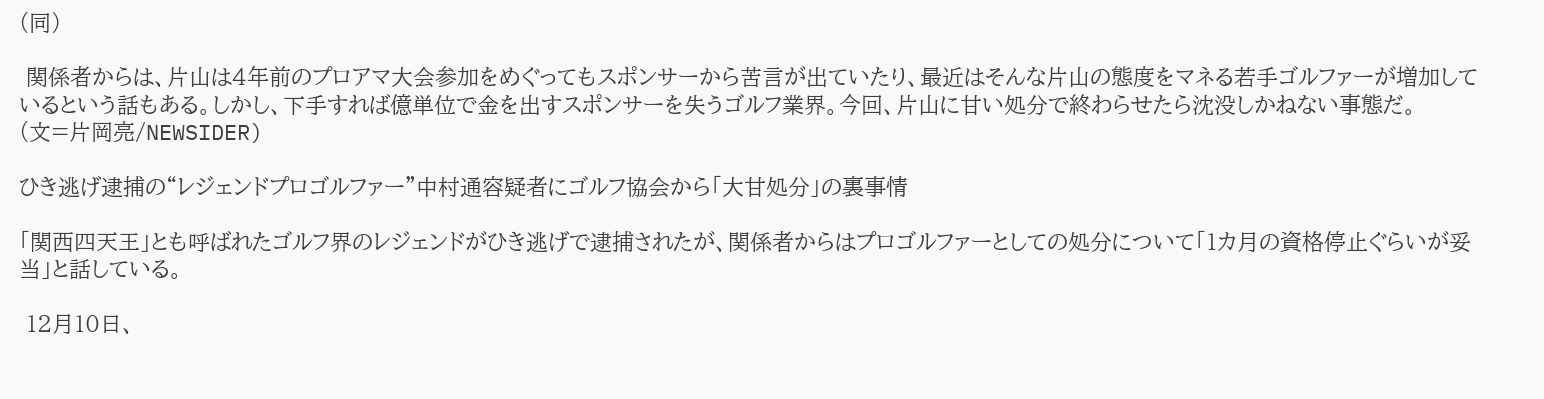(同)

 関係者からは、片山は4年前のプロアマ大会参加をめぐってもスポンサーから苦言が出ていたり、最近はそんな片山の態度をマネる若手ゴルファーが増加しているという話もある。しかし、下手すれば億単位で金を出すスポンサーを失うゴルフ業界。今回、片山に甘い処分で終わらせたら沈没しかねない事態だ。
(文=片岡亮/NEWSIDER)

ひき逃げ逮捕の“レジェンドプロゴルファー”中村通容疑者にゴルフ協会から「大甘処分」の裏事情

「関西四天王」とも呼ばれたゴルフ界のレジェンドがひき逃げで逮捕されたが、関係者からはプロゴルファーとしての処分について「1カ月の資格停止ぐらいが妥当」と話している。

 12月10日、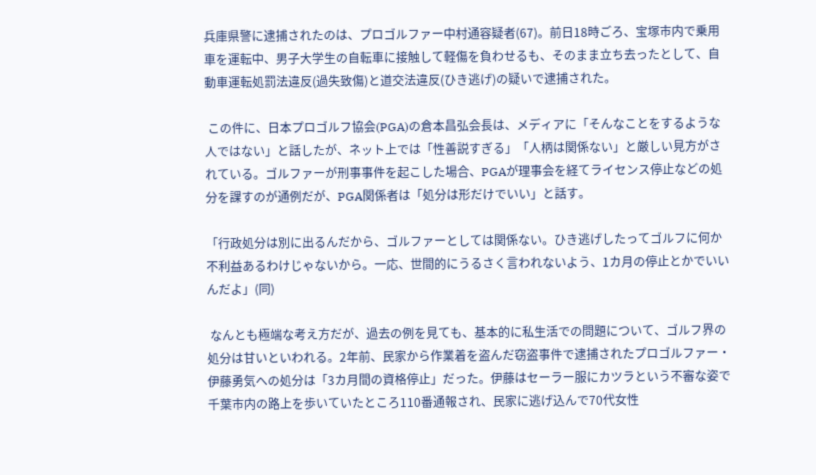兵庫県警に逮捕されたのは、プロゴルファー中村通容疑者(67)。前日18時ごろ、宝塚市内で乗用車を運転中、男子大学生の自転車に接触して軽傷を負わせるも、そのまま立ち去ったとして、自動車運転処罰法違反(過失致傷)と道交法違反(ひき逃げ)の疑いで逮捕された。

 この件に、日本プロゴルフ協会(PGA)の倉本昌弘会長は、メディアに「そんなことをするような人ではない」と話したが、ネット上では「性善説すぎる」「人柄は関係ない」と厳しい見方がされている。ゴルファーが刑事事件を起こした場合、PGAが理事会を経てライセンス停止などの処分を課すのが通例だが、PGA関係者は「処分は形だけでいい」と話す。

「行政処分は別に出るんだから、ゴルファーとしては関係ない。ひき逃げしたってゴルフに何か不利益あるわけじゃないから。一応、世間的にうるさく言われないよう、1カ月の停止とかでいいんだよ」(同)

 なんとも極端な考え方だが、過去の例を見ても、基本的に私生活での問題について、ゴルフ界の処分は甘いといわれる。2年前、民家から作業着を盗んだ窃盗事件で逮捕されたプロゴルファー・伊藤勇気への処分は「3カ月間の資格停止」だった。伊藤はセーラー服にカツラという不審な姿で千葉市内の路上を歩いていたところ110番通報され、民家に逃げ込んで70代女性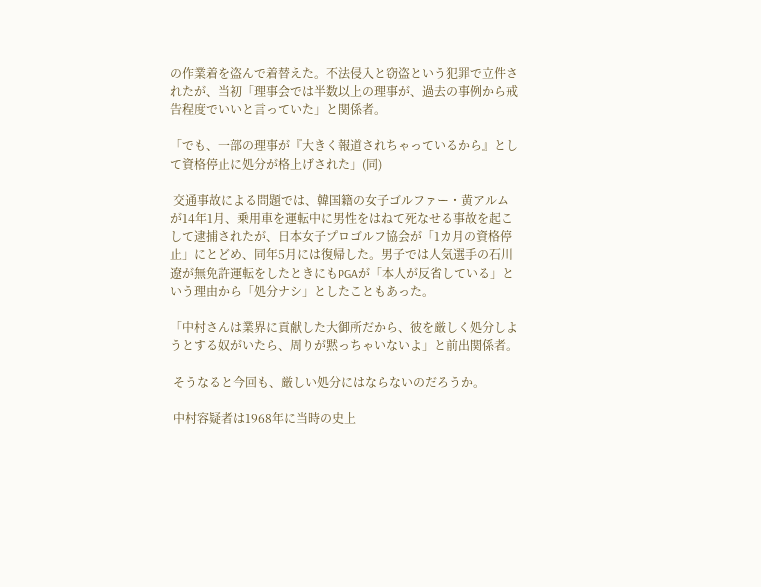の作業着を盗んで着替えた。不法侵入と窃盗という犯罪で立件されたが、当初「理事会では半数以上の理事が、過去の事例から戒告程度でいいと言っていた」と関係者。

「でも、一部の理事が『大きく報道されちゃっているから』として資格停止に処分が格上げされた」(同)

 交通事故による問題では、韓国籍の女子ゴルファー・黄アルムが14年1月、乗用車を運転中に男性をはねて死なせる事故を起こして逮捕されたが、日本女子プロゴルフ協会が「1カ月の資格停止」にとどめ、同年5月には復帰した。男子では人気選手の石川遼が無免許運転をしたときにもPGAが「本人が反省している」という理由から「処分ナシ」としたこともあった。

「中村さんは業界に貢献した大御所だから、彼を厳しく処分しようとする奴がいたら、周りが黙っちゃいないよ」と前出関係者。

 そうなると今回も、厳しい処分にはならないのだろうか。

 中村容疑者は1968年に当時の史上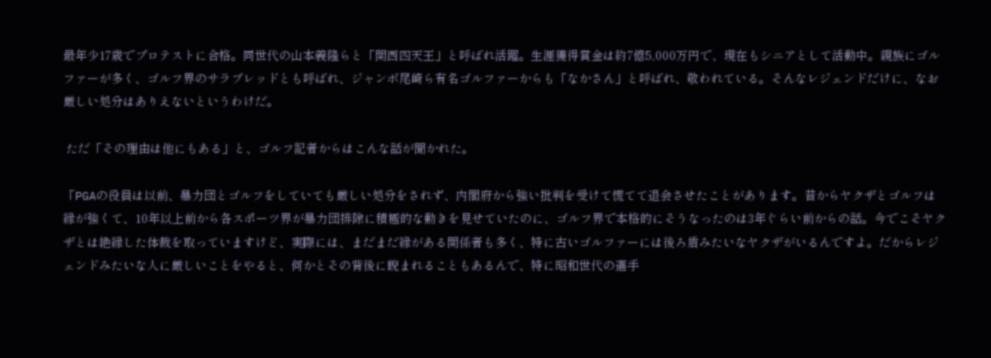最年少17歳でプロテストに合格。同世代の山本義隆らと「関西四天王」と呼ばれ活躍。生涯獲得賞金は約7億5,000万円で、現在もシニアとして活動中。親族にゴルファーが多く、ゴルフ界のサラブレッドとも呼ばれ、ジャンボ尾崎ら有名ゴルファーからも「なかさん」と呼ばれ、敬われている。そんなレジェンドだけに、なお厳しい処分はありえないというわけだ。

 ただ「その理由は他にもある」と、ゴルフ記者からはこんな話が聞かれた。

「PGAの役員は以前、暴力団とゴルフをしていても厳しい処分をされず、内閣府から強い批判を受けて慌てて退会させたことがあります。昔からヤクザとゴルフは縁が強くて、10年以上前から各スポーツ界が暴力団排除に積極的な動きを見せていたのに、ゴルフ界で本格的にそうなったのは3年ぐらい前からの話。今でこそヤクザとは絶縁した体裁を取っていますけど、実際には、まだまだ縁がある関係者も多く、特に古いゴルファーには後ろ盾みたいなヤクザがいるんですよ。だからレジェンドみたいな人に厳しいことをやると、何かとその背後に睨まれることもあるんで、特に昭和世代の選手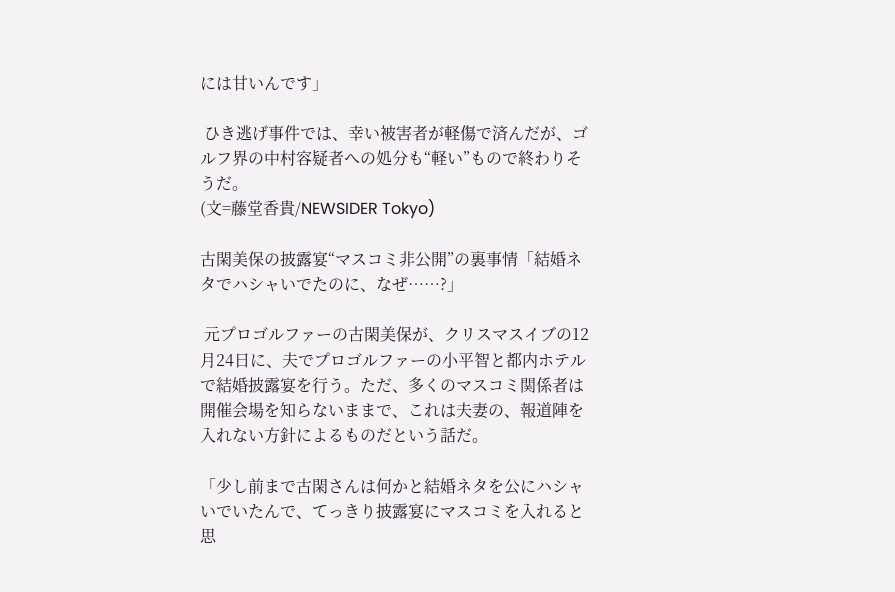には甘いんです」

 ひき逃げ事件では、幸い被害者が軽傷で済んだが、ゴルフ界の中村容疑者への処分も“軽い”もので終わりそうだ。
(文=藤堂香貴/NEWSIDER Tokyo)

古閑美保の披露宴“マスコミ非公開”の裏事情「結婚ネタでハシャいでたのに、なぜ……?」

 元プロゴルファーの古閑美保が、クリスマスイブの12月24日に、夫でプロゴルファーの小平智と都内ホテルで結婚披露宴を行う。ただ、多くのマスコミ関係者は開催会場を知らないままで、これは夫妻の、報道陣を入れない方針によるものだという話だ。

「少し前まで古閑さんは何かと結婚ネタを公にハシャいでいたんで、てっきり披露宴にマスコミを入れると思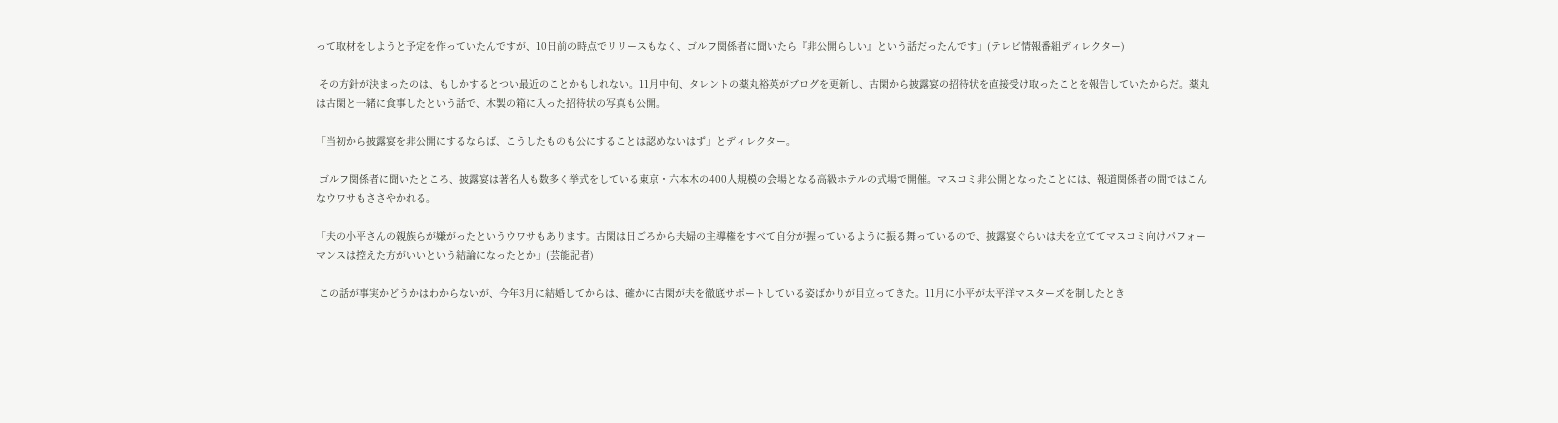って取材をしようと予定を作っていたんですが、10日前の時点でリリースもなく、ゴルフ関係者に聞いたら『非公開らしい』という話だったんです」(テレビ情報番組ディレクター)

 その方針が決まったのは、もしかするとつい最近のことかもしれない。11月中旬、タレントの薬丸裕英がブログを更新し、古閑から披露宴の招待状を直接受け取ったことを報告していたからだ。薬丸は古閑と一緒に食事したという話で、木製の箱に入った招待状の写真も公開。

「当初から披露宴を非公開にするならば、こうしたものも公にすることは認めないはず」とディレクター。

 ゴルフ関係者に聞いたところ、披露宴は著名人も数多く挙式をしている東京・六本木の400人規模の会場となる高級ホテルの式場で開催。マスコミ非公開となったことには、報道関係者の間ではこんなウワサもささやかれる。

「夫の小平さんの親族らが嫌がったというウワサもあります。古閑は日ごろから夫婦の主導権をすべて自分が握っているように振る舞っているので、披露宴ぐらいは夫を立ててマスコミ向けパフォーマンスは控えた方がいいという結論になったとか」(芸能記者)

 この話が事実かどうかはわからないが、今年3月に結婚してからは、確かに古閑が夫を徹底サポートしている姿ばかりが目立ってきた。11月に小平が太平洋マスターズを制したとき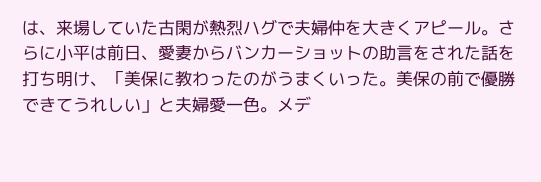は、来場していた古閑が熱烈ハグで夫婦仲を大きくアピール。さらに小平は前日、愛妻からバンカーショットの助言をされた話を打ち明け、「美保に教わったのがうまくいった。美保の前で優勝できてうれしい」と夫婦愛一色。メデ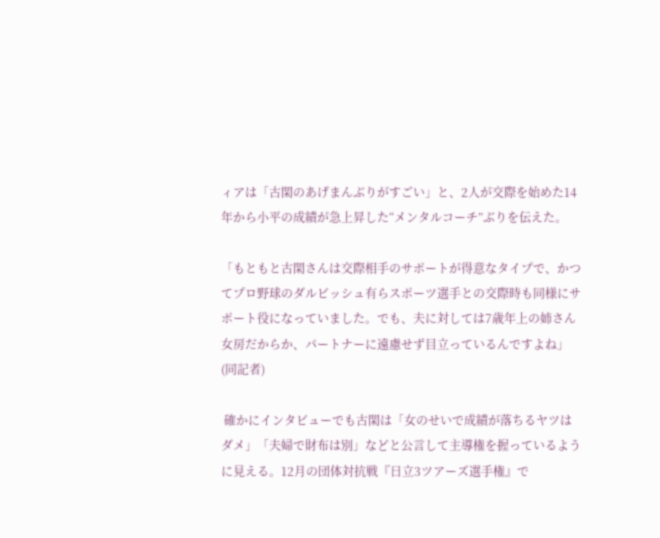ィアは「古閑のあげまんぶりがすごい」と、2人が交際を始めた14年から小平の成績が急上昇した“メンタルコーチ”ぶりを伝えた。

「もともと古閑さんは交際相手のサポートが得意なタイプで、かつてプロ野球のダルビッシュ有らスポーツ選手との交際時も同様にサポート役になっていました。でも、夫に対しては7歳年上の姉さん女房だからか、パートナーに遠慮せず目立っているんですよね」(同記者)

 確かにインタビューでも古閑は「女のせいで成績が落ちるヤツはダメ」「夫婦で財布は別」などと公言して主導権を握っているように見える。12月の団体対抗戦『日立3ツアーズ選手権』で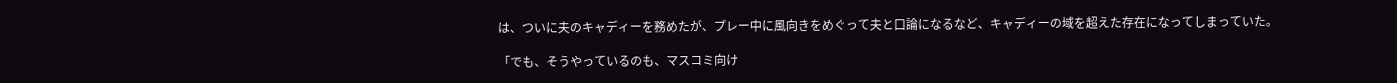は、ついに夫のキャディーを務めたが、プレー中に風向きをめぐって夫と口論になるなど、キャディーの域を超えた存在になってしまっていた。

「でも、そうやっているのも、マスコミ向け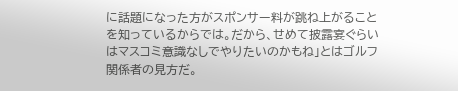に話題になった方がスポンサー料が跳ね上がることを知っているからでは。だから、せめて披露宴ぐらいはマスコミ意識なしでやりたいのかもね」とはゴルフ関係者の見方だ。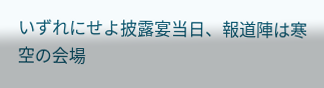いずれにせよ披露宴当日、報道陣は寒空の会場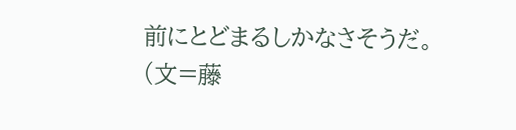前にとどまるしかなさそうだ。
(文=藤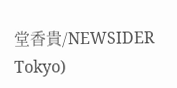堂香貴/NEWSIDER Tokyo)